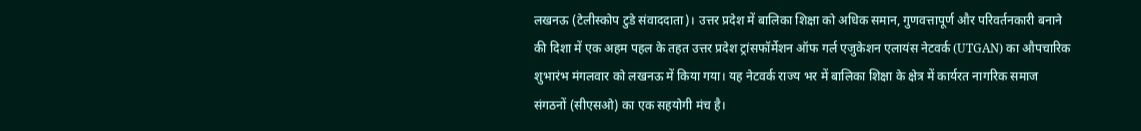लखनऊ (टेलीस्कोप टुडे संवाददाता)। उत्तर प्रदेश में बालिका शिक्षा को अधिक समान, गुणवत्तापूर्ण और परिवर्तनकारी बनाने की दिशा में एक अहम पहल के तहत उत्तर प्रदेश ट्रांसफॉर्मेशन ऑफ गर्ल एजुकेशन एलायंस नेटवर्क (UTGAN) का औपचारिक शुभारंभ मंगलवार को लखनऊ में किया गया। यह नेटवर्क राज्य भर में बालिका शिक्षा के क्षेत्र में कार्यरत नागरिक समाज संगठनों (सीएसओ) का एक सहयोगी मंच है।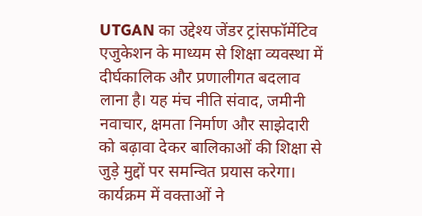UTGAN का उद्देश्य जेंडर ट्रांसफॉर्मेटिव एजुकेशन के माध्यम से शिक्षा व्यवस्था में दीर्घकालिक और प्रणालीगत बदलाव लाना है। यह मंच नीति संवाद, जमीनी नवाचार, क्षमता निर्माण और साझेदारी को बढ़ावा देकर बालिकाओं की शिक्षा से जुड़े मुद्दों पर समन्वित प्रयास करेगा।
कार्यक्रम में वक्ताओं ने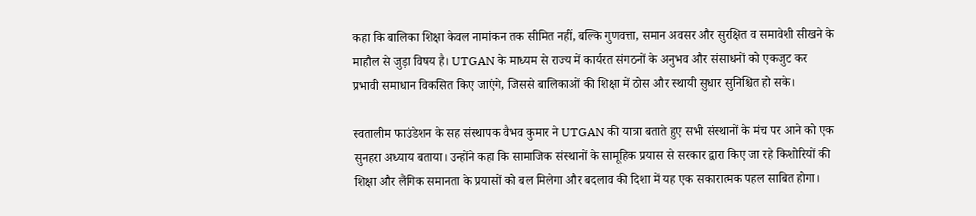कहा कि बालिका शिक्षा केवल नामांकन तक सीमित नहीं, बल्कि गुणवत्ता, समान अवसर और सुरक्षित व समावेशी सीखने के माहौल से जुड़ा विषय है। UTGAN के माध्यम से राज्य में कार्यरत संगठनों के अनुभव और संसाधनों को एकजुट कर प्रभावी समाधान विकसित किए जाएंगे, जिससे बालिकाओं की शिक्षा में ठोस और स्थायी सुधार सुनिश्चित हो सके।

स्वतालीम फाउंडेशन के सह संस्थापक वैभव कुमार ने UTGAN की यात्रा बताते हुए सभी संस्थानों के मंच पर आने को एक सुनहरा अध्याय बताया। उन्होंने कहा कि सामाजिक संस्थानों के सामूहिक प्रयास से सरकार द्वारा किए जा रहे किशोरियों की शिक्षा और लैंगिक समानता के प्रयासों को बल मिलेगा और बदलाव की दिशा में यह एक सकारात्मक पहल साबित होगा।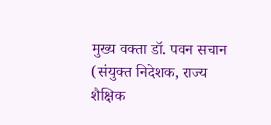मुख्य वक्ता डॉ. पवन सचान (संयुक्त निदेशक, राज्य शैक्षिक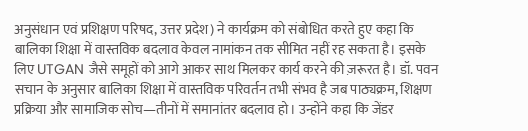अनुसंधान एवं प्रशिक्षण परिषद, उत्तर प्रदेश) ने कार्यक्रम को संबोधित करते हुए कहा कि बालिका शिक्षा में वास्तविक बदलाव केवल नामांकन तक सीमित नहीं रह सकता है। इसके लिए UTGAN जैसे समूहों को आगे आकर साथ मिलकर कार्य करने की ज़रूरत है। डॉ. पवन सचान के अनुसार बालिका शिक्षा में वास्तविक परिवर्तन तभी संभव है जब पाठ्यक्रम, शिक्षण प्रक्रिया और सामाजिक सोच—तीनों में समानांतर बदलाव हो। उन्होंने कहा कि जेंडर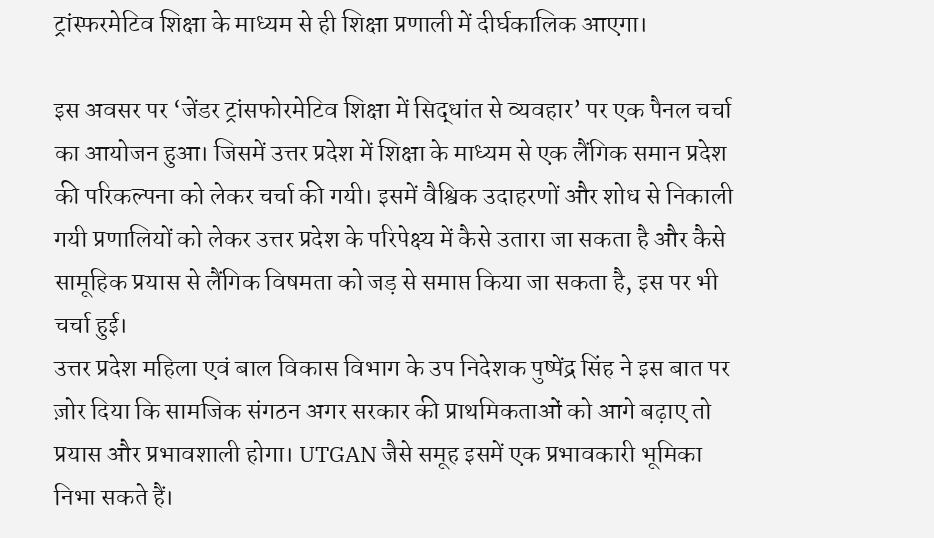ट्रांस्फरमेटिव शिक्षा के माध्यम से ही शिक्षा प्रणाली में दीर्घकालिक आएगा।

इस अवसर पर ‘जेंडर ट्रांसफोरमेटिव शिक्षा में सिद्धांत से व्यवहार’ पर एक पैनल चर्चा का आयोजन हुआ। जिसमें उत्तर प्रदेश में शिक्षा के माध्यम से एक लैंगिक समान प्रदेश की परिकल्पना को लेकर चर्चा की गयी। इसमें वैश्विक उदाहरणों और शोध से निकाली गयी प्रणालियों को लेकर उत्तर प्रदेश के परिपेक्ष्य में कैसे उतारा जा सकता है और कैसे सामूहिक प्रयास से लैंगिक विषमता को जड़ से समाप्त किया जा सकता है, इस पर भी चर्चा हुई।
उत्तर प्रदेश महिला एवं बाल विकास विभाग के उप निदेशक पुष्पेंद्र सिंह ने इस बात पर ज़ोर दिया कि सामजिक संगठन अगर सरकार की प्राथमिकताओं को आगे बढ़ाए तो प्रयास और प्रभावशाली होगा। UTGAN जैसे समूह इसमें एक प्रभावकारी भूमिका निभा सकते हैं।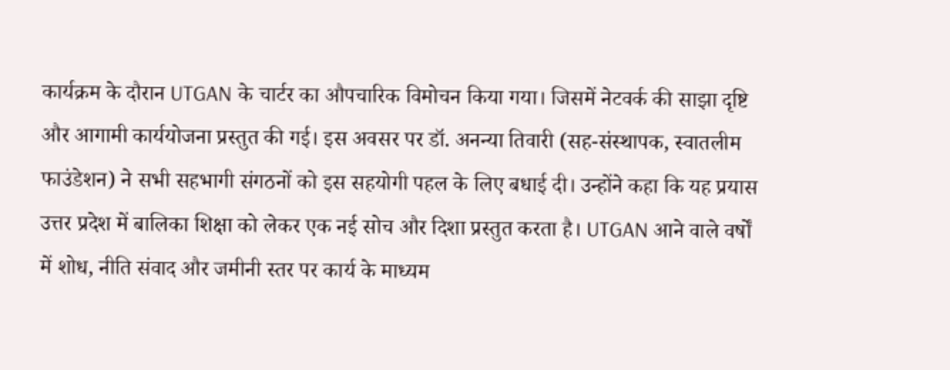कार्यक्रम के दौरान UTGAN के चार्टर का औपचारिक विमोचन किया गया। जिसमें नेटवर्क की साझा दृष्टि और आगामी कार्ययोजना प्रस्तुत की गई। इस अवसर पर डॉ. अनन्या तिवारी (सह-संस्थापक, स्वातलीम फाउंडेशन) ने सभी सहभागी संगठनों को इस सहयोगी पहल के लिए बधाई दी। उन्होंने कहा कि यह प्रयास उत्तर प्रदेश में बालिका शिक्षा को लेकर एक नई सोच और दिशा प्रस्तुत करता है। UTGAN आने वाले वर्षों में शोध, नीति संवाद और जमीनी स्तर पर कार्य के माध्यम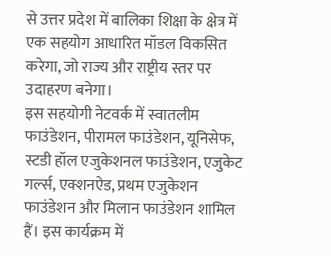से उत्तर प्रदेश में बालिका शिक्षा के क्षेत्र में एक सहयोग आधारित मॉडल विकसित करेगा, जो राज्य और राष्ट्रीय स्तर पर उदाहरण बनेगा।
इस सहयोगी नेटवर्क में स्वातलीम फाउंडेशन, पीरामल फाउंडेशन, यूनिसेफ, स्टडी हॉल एजुकेशनल फाउंडेशन, एजुकेट गर्ल्स, एक्शनऐड, प्रथम एजुकेशन फाउंडेशन और मिलान फाउंडेशन शामिल हैं। इस कार्यक्रम में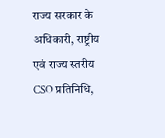राज्य सरकार के अधिकारी, राष्ट्रीय एवं राज्य स्तरीय CSO प्रतिनिधि,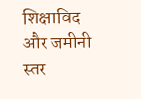शिक्षाविद और जमीनी स्तर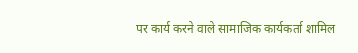पर कार्य करने वाले सामाजिक कार्यकर्ता शामिल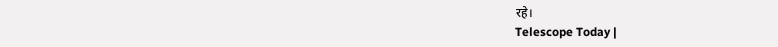रहे।
Telescope Today |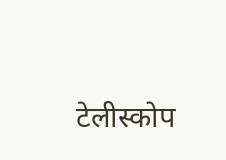टेलीस्कोप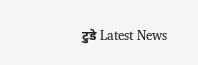टुडे Latest News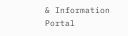& Information Portal